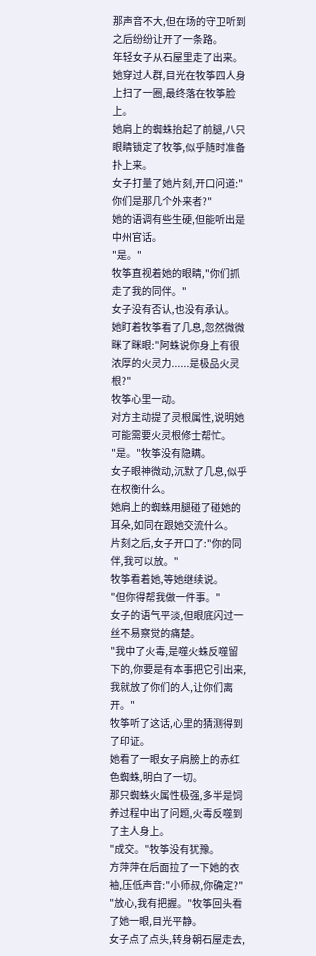那声音不大,但在场的守卫听到之后纷纷让开了一条路。
年轻女子从石屋里走了出来。
她穿过人群,目光在牧筝四人身上扫了一圈,最终落在牧筝脸上。
她肩上的蜘蛛抬起了前腿,八只眼睛锁定了牧筝,似乎随时准备扑上来。
女子打量了她片刻,开口问道:"你们是那几个外来者?"
她的语调有些生硬,但能听出是中州官话。
"是。"
牧筝直视着她的眼睛,"你们抓走了我的同伴。"
女子没有否认,也没有承认。
她盯着牧筝看了几息,忽然微微眯了眯眼:"阿蛛说你身上有很浓厚的火灵力......是极品火灵根?"
牧筝心里一动。
对方主动提了灵根属性,说明她可能需要火灵根修士帮忙。
"是。"牧筝没有隐瞒。
女子眼神微动,沉默了几息,似乎在权衡什么。
她肩上的蜘蛛用腿碰了碰她的耳朵,如同在跟她交流什么。
片刻之后,女子开口了:"你的同伴,我可以放。"
牧筝看着她,等她继续说。
"但你得帮我做一件事。"
女子的语气平淡,但眼底闪过一丝不易察觉的痛楚。
"我中了火毒,是噬火蛛反噬留下的,你要是有本事把它引出来,我就放了你们的人,让你们离开。"
牧筝听了这话,心里的猜测得到了印证。
她看了一眼女子肩膀上的赤红色蜘蛛,明白了一切。
那只蜘蛛火属性极强,多半是饲养过程中出了问题,火毒反噬到了主人身上。
"成交。"牧筝没有犹豫。
方萍萍在后面拉了一下她的衣袖,压低声音:"小师叔,你确定?"
"放心,我有把握。"牧筝回头看了她一眼,目光平静。
女子点了点头,转身朝石屋走去,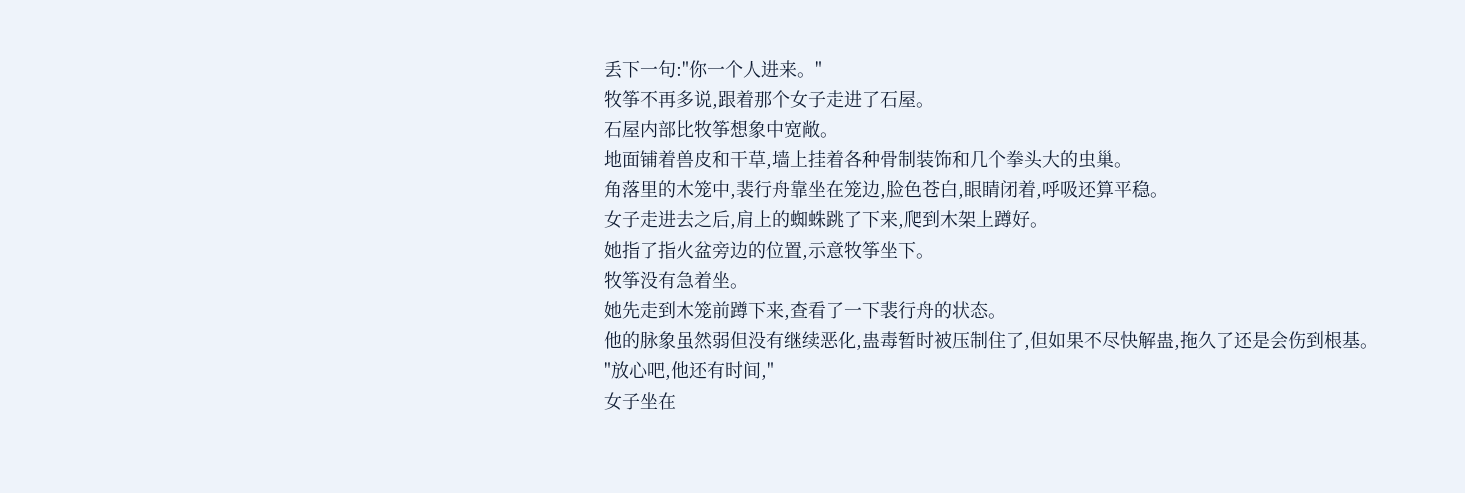丢下一句:"你一个人进来。"
牧筝不再多说,跟着那个女子走进了石屋。
石屋内部比牧筝想象中宽敞。
地面铺着兽皮和干草,墙上挂着各种骨制装饰和几个拳头大的虫巢。
角落里的木笼中,裴行舟靠坐在笼边,脸色苍白,眼睛闭着,呼吸还算平稳。
女子走进去之后,肩上的蜘蛛跳了下来,爬到木架上蹲好。
她指了指火盆旁边的位置,示意牧筝坐下。
牧筝没有急着坐。
她先走到木笼前蹲下来,查看了一下裴行舟的状态。
他的脉象虽然弱但没有继续恶化,蛊毒暂时被压制住了,但如果不尽快解蛊,拖久了还是会伤到根基。
"放心吧,他还有时间,"
女子坐在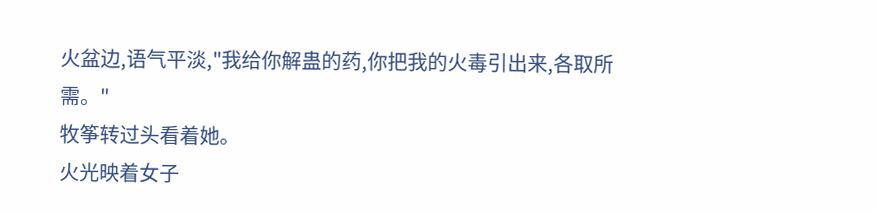火盆边,语气平淡,"我给你解蛊的药,你把我的火毒引出来,各取所需。"
牧筝转过头看着她。
火光映着女子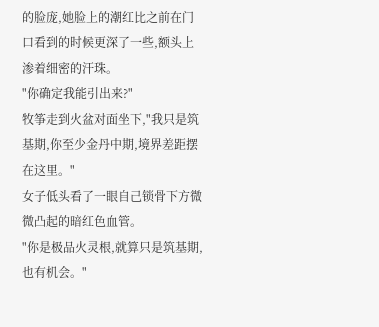的脸庞,她脸上的潮红比之前在门口看到的时候更深了一些,额头上渗着细密的汗珠。
"你确定我能引出来?"
牧筝走到火盆对面坐下,"我只是筑基期,你至少金丹中期,境界差距摆在这里。"
女子低头看了一眼自己锁骨下方微微凸起的暗红色血管。
"你是极品火灵根,就算只是筑基期,也有机会。"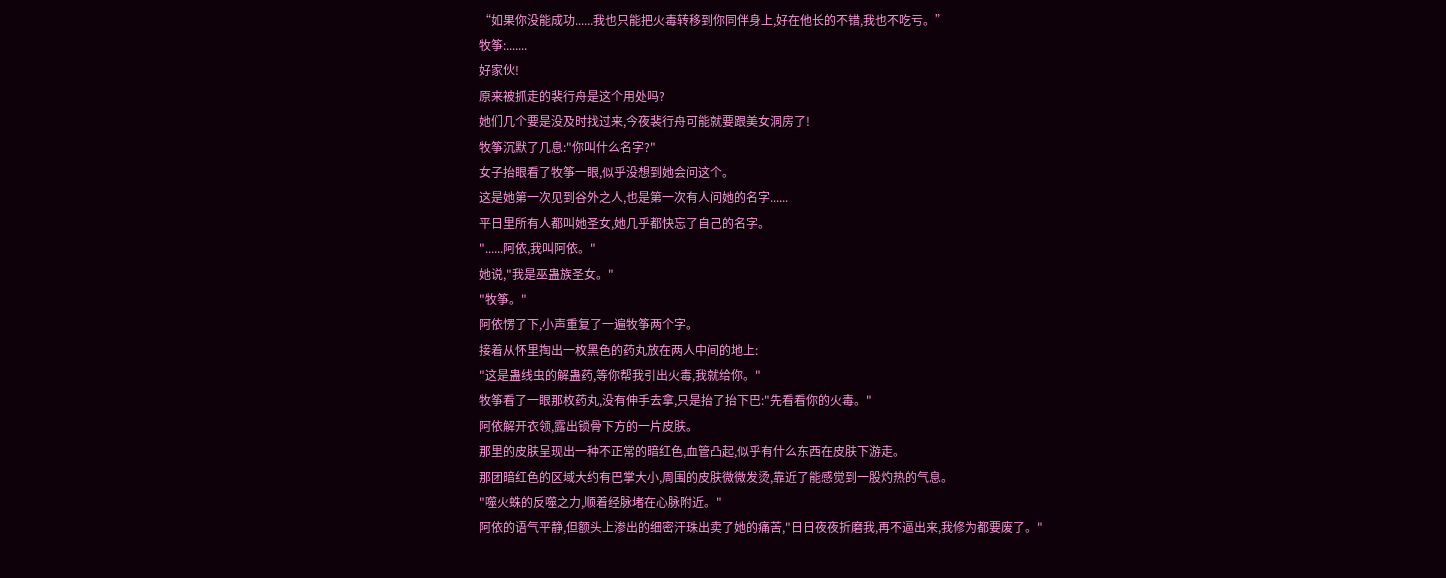“如果你没能成功......我也只能把火毒转移到你同伴身上,好在他长的不错,我也不吃亏。”
牧筝:.......
好家伙!
原来被抓走的裴行舟是这个用处吗?
她们几个要是没及时找过来,今夜裴行舟可能就要跟美女洞房了!
牧筝沉默了几息:"你叫什么名字?"
女子抬眼看了牧筝一眼,似乎没想到她会问这个。
这是她第一次见到谷外之人,也是第一次有人问她的名字......
平日里所有人都叫她圣女,她几乎都快忘了自己的名字。
"......阿依,我叫阿依。"
她说,"我是巫蛊族圣女。"
"牧筝。"
阿依愣了下,小声重复了一遍牧筝两个字。
接着从怀里掏出一枚黑色的药丸放在两人中间的地上:
"这是蛊线虫的解蛊药,等你帮我引出火毒,我就给你。"
牧筝看了一眼那枚药丸,没有伸手去拿,只是抬了抬下巴:"先看看你的火毒。"
阿依解开衣领,露出锁骨下方的一片皮肤。
那里的皮肤呈现出一种不正常的暗红色,血管凸起,似乎有什么东西在皮肤下游走。
那团暗红色的区域大约有巴掌大小,周围的皮肤微微发烫,靠近了能感觉到一股灼热的气息。
"噬火蛛的反噬之力,顺着经脉堵在心脉附近。"
阿依的语气平静,但额头上渗出的细密汗珠出卖了她的痛苦,"日日夜夜折磨我,再不逼出来,我修为都要废了。"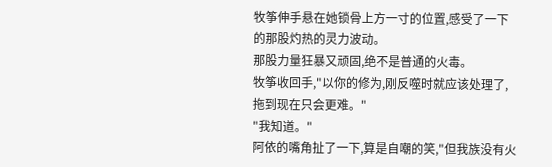牧筝伸手悬在她锁骨上方一寸的位置,感受了一下的那股灼热的灵力波动。
那股力量狂暴又顽固,绝不是普通的火毒。
牧筝收回手,"以你的修为,刚反噬时就应该处理了,拖到现在只会更难。"
"我知道。"
阿依的嘴角扯了一下,算是自嘲的笑,"但我族没有火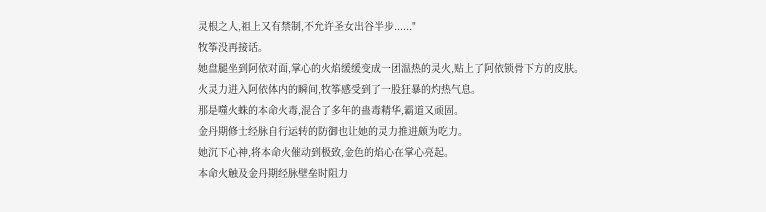灵根之人,祖上又有禁制,不允许圣女出谷半步......"
牧筝没再接话。
她盘腿坐到阿依对面,掌心的火焰缓缓变成一团温热的灵火,贴上了阿依锁骨下方的皮肤。
火灵力进入阿依体内的瞬间,牧筝感受到了一股狂暴的灼热气息。
那是噬火蛛的本命火毒,混合了多年的蛊毒精华,霸道又顽固。
金丹期修士经脉自行运转的防御也让她的灵力推进颇为吃力。
她沉下心神,将本命火催动到极致,金色的焰心在掌心亮起。
本命火触及金丹期经脉壁垒时阻力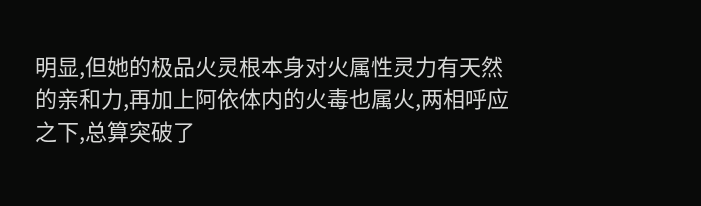明显,但她的极品火灵根本身对火属性灵力有天然的亲和力,再加上阿依体内的火毒也属火,两相呼应之下,总算突破了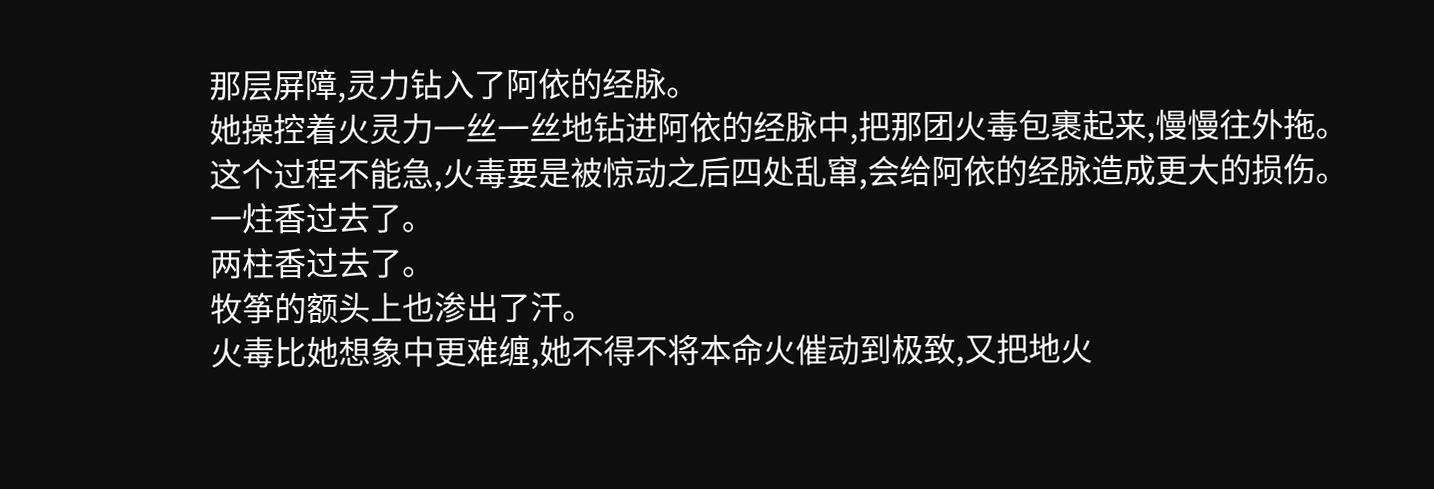那层屏障,灵力钻入了阿依的经脉。
她操控着火灵力一丝一丝地钻进阿依的经脉中,把那团火毒包裹起来,慢慢往外拖。
这个过程不能急,火毒要是被惊动之后四处乱窜,会给阿依的经脉造成更大的损伤。
一炷香过去了。
两柱香过去了。
牧筝的额头上也渗出了汗。
火毒比她想象中更难缠,她不得不将本命火催动到极致,又把地火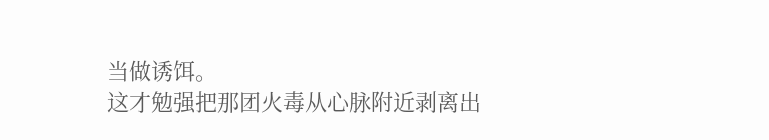当做诱饵。
这才勉强把那团火毒从心脉附近剥离出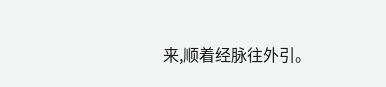来,顺着经脉往外引。